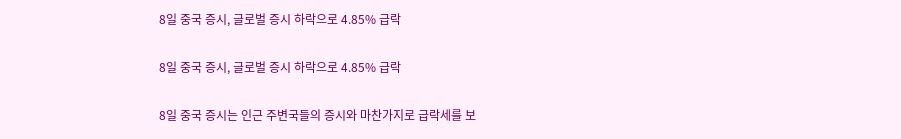8일 중국 증시, 글로벌 증시 하락으로 4.85% 급락

8일 중국 증시, 글로벌 증시 하락으로 4.85% 급락

8일 중국 증시는 인근 주변국들의 증시와 마찬가지로 급락세를 보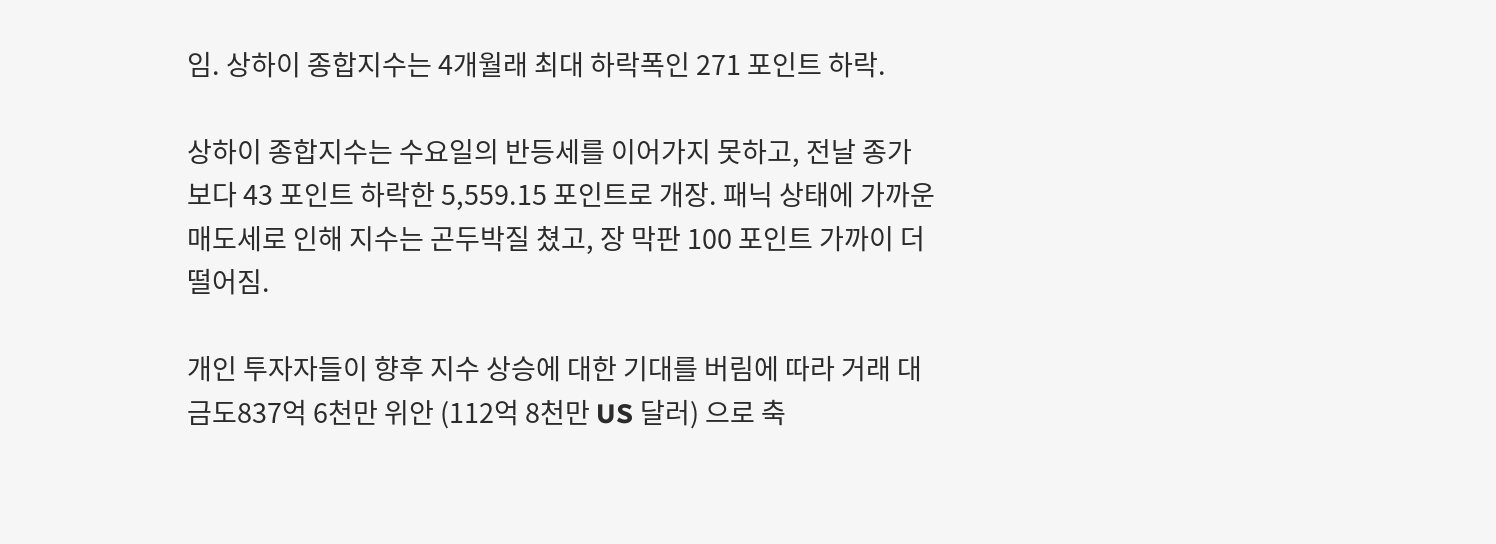임. 상하이 종합지수는 4개월래 최대 하락폭인 271 포인트 하락.

상하이 종합지수는 수요일의 반등세를 이어가지 못하고, 전날 종가 보다 43 포인트 하락한 5,559.15 포인트로 개장. 패닉 상태에 가까운 매도세로 인해 지수는 곤두박질 쳤고, 장 막판 100 포인트 가까이 더 떨어짐.

개인 투자자들이 향후 지수 상승에 대한 기대를 버림에 따라 거래 대금도837억 6천만 위안 (112억 8천만 US 달러) 으로 축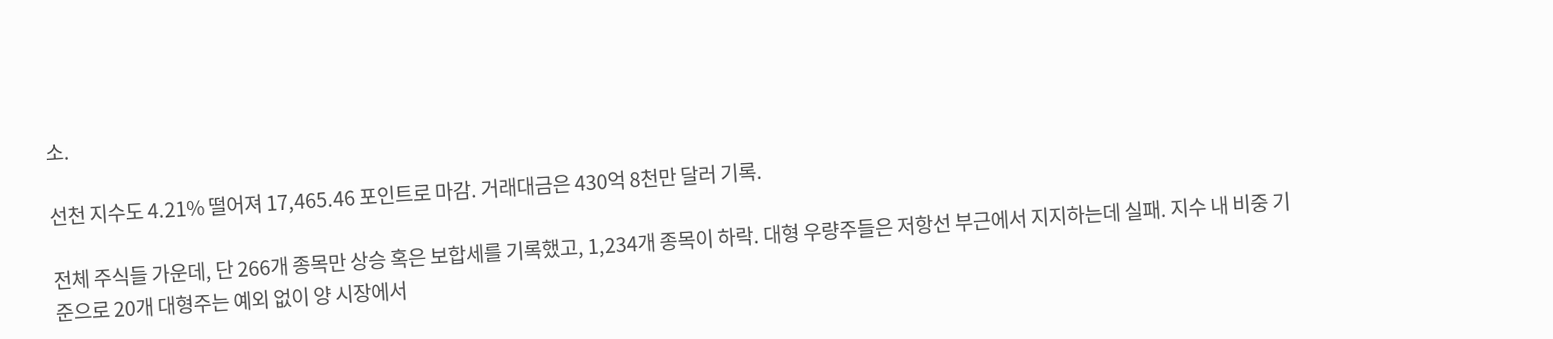소.

선천 지수도 4.21% 떨어져 17,465.46 포인트로 마감. 거래대금은 430억 8천만 달러 기록.

전체 주식들 가운데, 단 266개 종목만 상승 혹은 보합세를 기록했고, 1,234개 종목이 하락. 대형 우량주들은 저항선 부근에서 지지하는데 실패. 지수 내 비중 기준으로 20개 대형주는 예외 없이 양 시장에서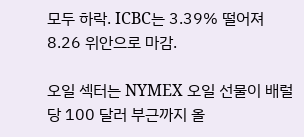모두 하락. ICBC는 3.39% 떨어져 8.26 위안으로 마감.

오일 섹터는 NYMEX 오일 선물이 배럴당 100 달러 부근까지 올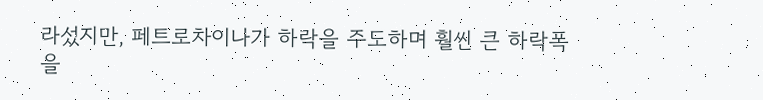라섰지만, 페트로차이나가 하락을 주도하며 훨씬 큰 하락폭을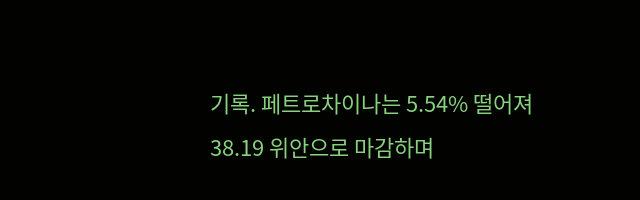기록. 페트로차이나는 5.54% 떨어져 38.19 위안으로 마감하며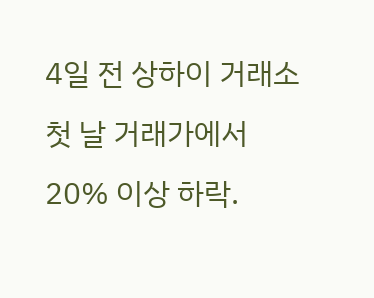4일 전 상하이 거래소 첫 날 거래가에서 20% 이상 하락.